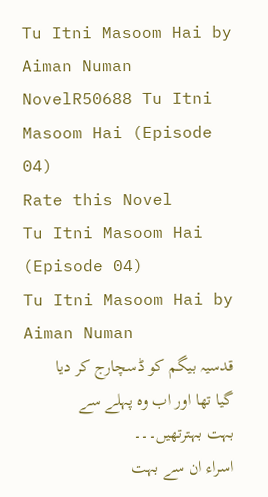Tu Itni Masoom Hai by Aiman Numan NovelR50688 Tu Itni Masoom Hai (Episode 04)
Rate this Novel
Tu Itni Masoom Hai (Episode 04)
Tu Itni Masoom Hai by Aiman Numan
قدسیہ بیگم کو ڈسچارج کر دیا گیا تھا اور اب وہ پہلے سے بہت بہترتھیں۔۔۔
اسراء ان سے بہت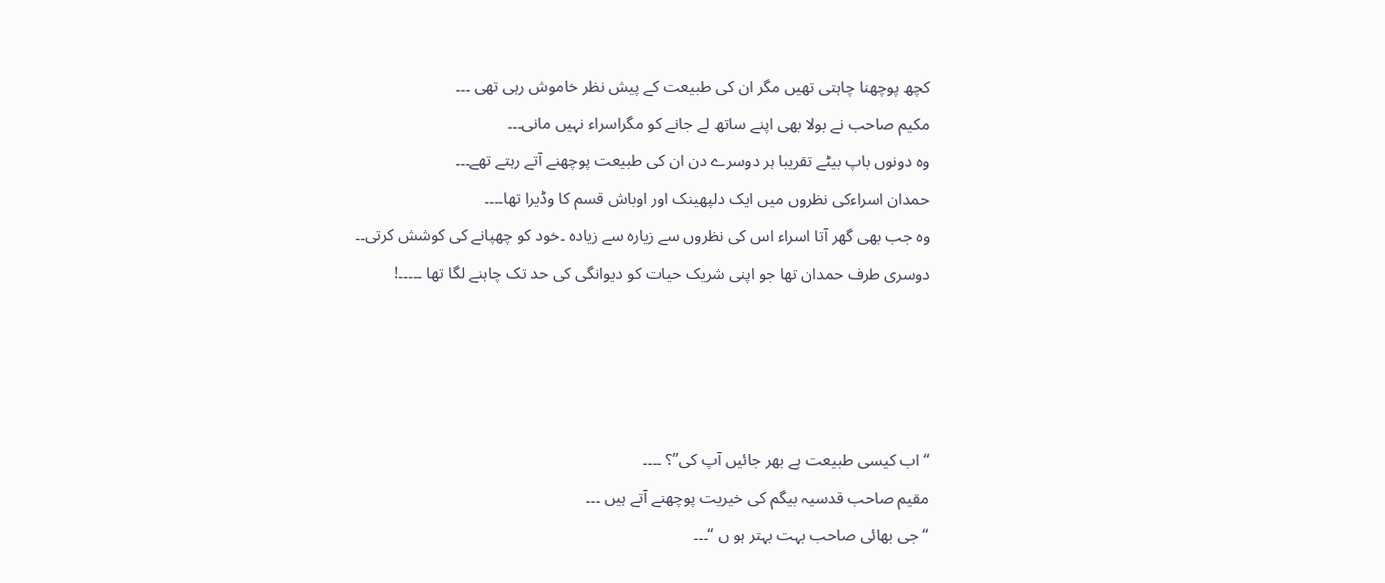کچھ پوچھنا چاہتی تھیں مگر ان کی طبیعت کے پیش نظر خاموش رہی تھی ۔۔۔
مکیم صاحب نے بولا بھی اپنے ساتھ لے جانے کو مگراسراء نہیں مانی۔۔۔
وہ دونوں باپ بیٹے تقریبا ہر دوسرے دن ان کی طبیعت پوچھنے آتے رہتے تھے۔۔۔
حمدان اسراءکی نظروں میں ایک دلپھینک اور اوباش قسم کا وڈیرا تھا۔۔۔۔
وہ جب بھی گھر آتا اسراء اس کی نظروں سے زیارہ سے زیادہ ۔خود کو چھپانے کی کوشش کرتی۔۔
دوسری طرف حمدان تھا جو اپنی شریک حیات کو دیوانگی کی حد تک چاہنے لگا تھا ۔۔۔۔۔!




“اب کیسی طبیعت ہے بھر جائیں آپ کی”؟ ۔۔۔۔
مقیم صاحب قدسیہ بیگم کی خیریت پوچھنے آتے ہیں ۔۔۔
“جی بھائی صاحب بہت بہتر ہو ں “۔۔۔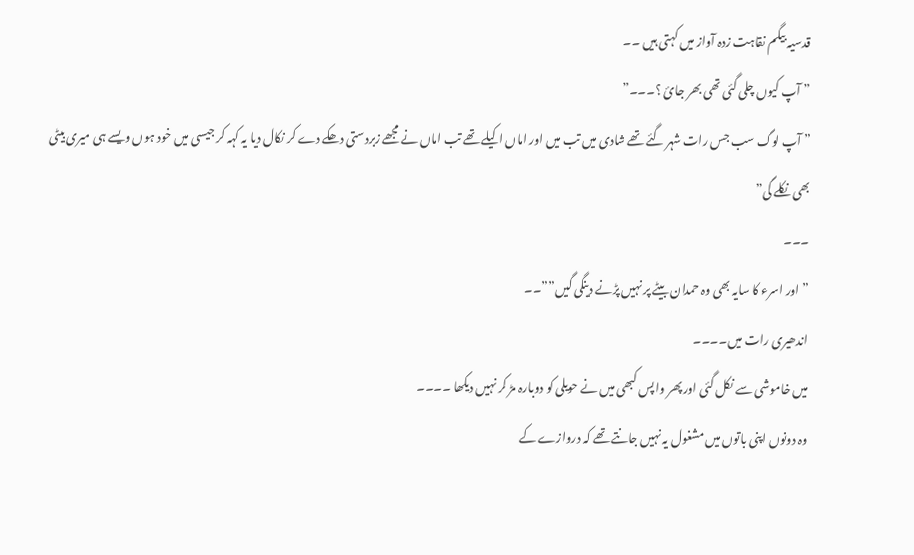قدسیہ بیگم نقاہت زدہ آواز میں کہتی ہیں ۔۔
” آپ کیوں چلی گئی تھی بھر جائ ؟۔۔۔”
” آپ لوگ سب جس رات شہر گئے تھے شادی میں تب میں اور اماں اکیلے تھے تب اماں نے مجھے زبردستی دھکے دے کر نکال دیا یہ کہہ کر جیسی میں خود ہوں ویسے ہی میری بیٹی بھی نکلے گی”
۔۔۔
” اور اسرء کا سایہ بھی وہ حمدان بیٹے پر نہیں پڑنے دینگی گیں””۔۔
اندھیری رات میں۔۔۔۔
میں خاموشی سے نکل گئی اور پھر واپس کبھی میں نے حویلی کو دوبارہ مڑ کر نہیں دیکھا ۔۔۔۔
وہ دونوں اپنی باتوں میں مشغول یہ نہیں جانتے تھے کہ دروازے کے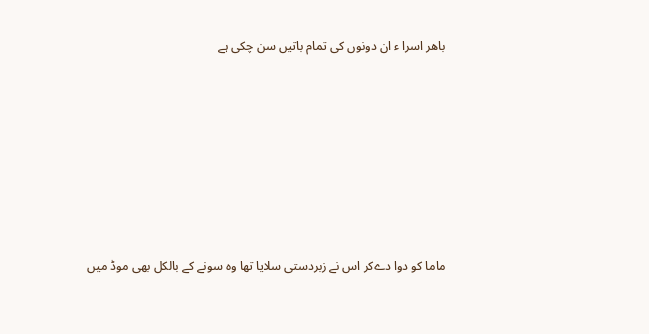باھر اسرا ء ان دونوں کی تمام باتیں سن چکی ہے







ماما کو دوا دےکر اس نے زبردستی سلایا تھا وہ سونے کے بالکل بھی موڈ میں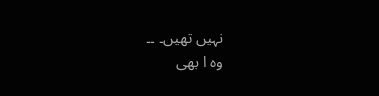نہیں تھیں۔ ۔۔
وہ ا بھی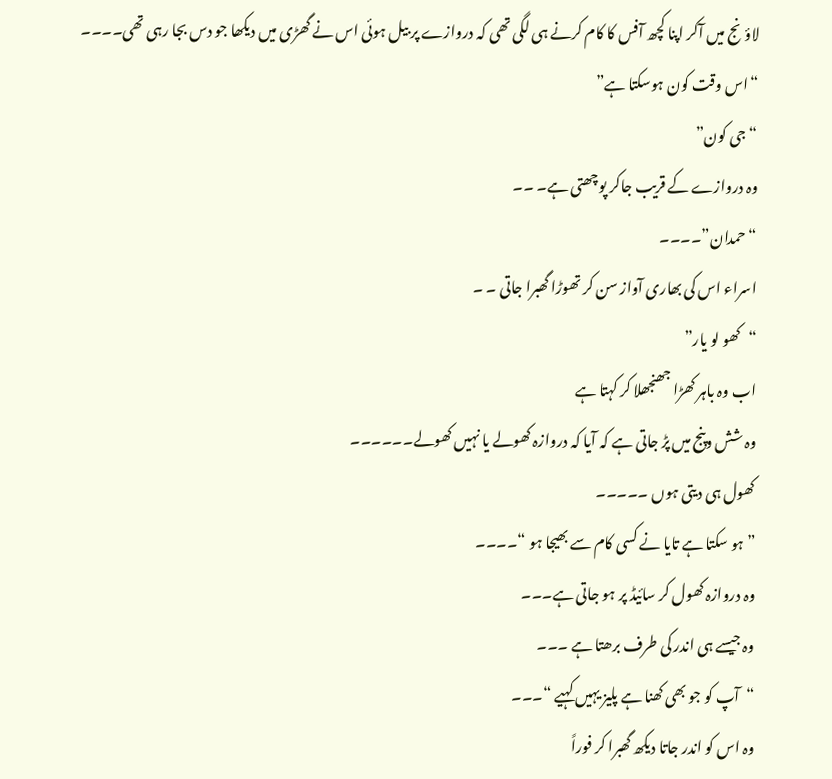لاؤنج میں آکر اپنا کچھ آفس کا کام کرنے ہی لگی تھی کہ دروازے پر بیل ہوئی اس نے گھڑی میں دیکھا جو دس بجا رہی تھی۔۔۔۔
“اس وقت کون ہوسکتا ہے”
“جی کون”
وہ دروازے کے قریب جاکر پوچھتی ہے۔ ۔۔
“حمدان”۔۔۔۔
اسراء اس کی بھاری آواز سن کر تھوڑا گھبرا جاتی ۔ ۔
“کھو لو یار”
اب وہ باہر کھڑا جھنجھلا کر کہتا ہے
وہ شش وپنج میں پڑ جاتی ہے کہ آیا کہ دروازہ کھولے یا نہیں کھولے۔۔۔۔۔۔
کھول ہی دیتی ہوں ۔۔۔۔۔
” ہو سکتا ہے تایا نے کسی کام سے بھیجا ہو “۔۔۔۔
وہ دروازہ کھول کر سائیڈ پر ہو جاتی ہے۔۔۔
وہ جیسے ہی اندر کی طرف برھتا ہے ۔۔۔
“آپ کو جو بھی کھنا ہے پلیز یہیں کہیے “۔۔۔
وہ اس کو اندر جاتا دیکھ گھبرا کر فوراً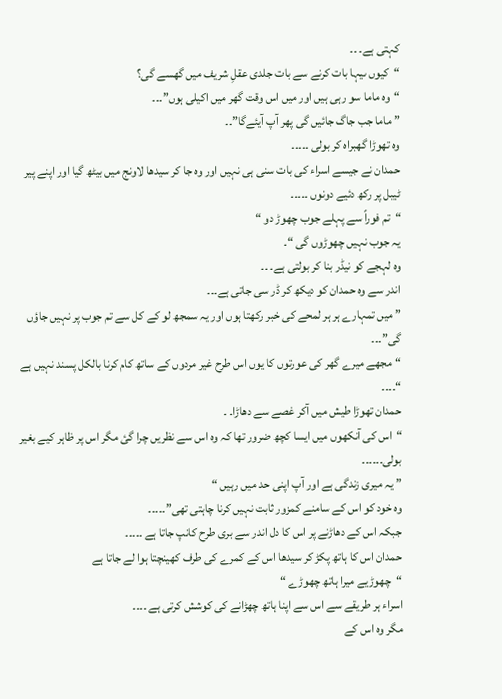کہتی ہے۔ ۔۔
“کیوں ںیہا بات کرنے سے بات جلدی عقلِ شریف میں گھسے گی؟
“وہ ماما سو رہی ہیں اور میں اس وقت گھر میں اکیلی ہوں”۔۔۔
” ماما جب جاگ جائیں گی پھر آپ آیئےگا”۔۔
وہ تھوڑا گھبراہ کر بولی ۔۔۔۔۔
حمدان نے جیسے اسراء کی بات سنی ہی نہیں اور وہ جا کر سیدھا لاونج میں بیٹھ گیا اور اپنے پیر ٹیبل پر رکھ دئیے دونوں ۔۔۔۔۔
“تم فوراً سے پہلے جوب چھوڑ دو “
یہ جوب نہیں چھوڑوں گی “۔
وہ لہجے کو نیڈر بنا کر بولتی ہے۔ ۔۔
اندر سے وہ حمدان کو دیکھ کر ڈر سی جاتی ہے۔۔۔
” میں تمہارے ہر ہر لمحے کی خبر رکھتا ہوں اور یہ سمجھ لو کے کل سے تم جوب پر نہیں جاؤں گی”۔۔۔
“مجھے میرے گھر کی عورتوں کا یوں اس طرح غیر مردوں کے ساتھ کام کرنا بالکل پسند نہیں ہے “۔۔۔۔
حمدان تھوڑا طیش میں آکر غصے سے دھاڑا۔ ۔
“اس کی آنکھوں میں ایسا کچھ ضرور تھا کہ وہ اس سے نظریں چرا گئ مگر اس پر ظاہر کیے بغیر بولی۔۔۔۔۔۔
” یہ میری زندگی ہے اور آپ اپنی حد میں رہیں “
وہ خود کو اس کے سامنے کمزور ثابت نہیں کرنا چاہتی تھی”۔۔۔۔۔
جبکہ اس کے دھاڑنے پر اس کا دل اندر سے بری طرح کانپ جاتا ہے ۔۔۔۔۔
حمدان اس کا ہاتھ پکڑ کر سیدھا اس کے کمرے کی طرف کھینچتا ہوا لے جاتا ہے
“چھوڑیے میرا ہاتھ چھوڑے “
اسراء ہر طریقے سے اس سے اپنا ہاتھ چھڑانے کی کوشش کرتی ہے ۔۔۔۔
مگر وہ اس کے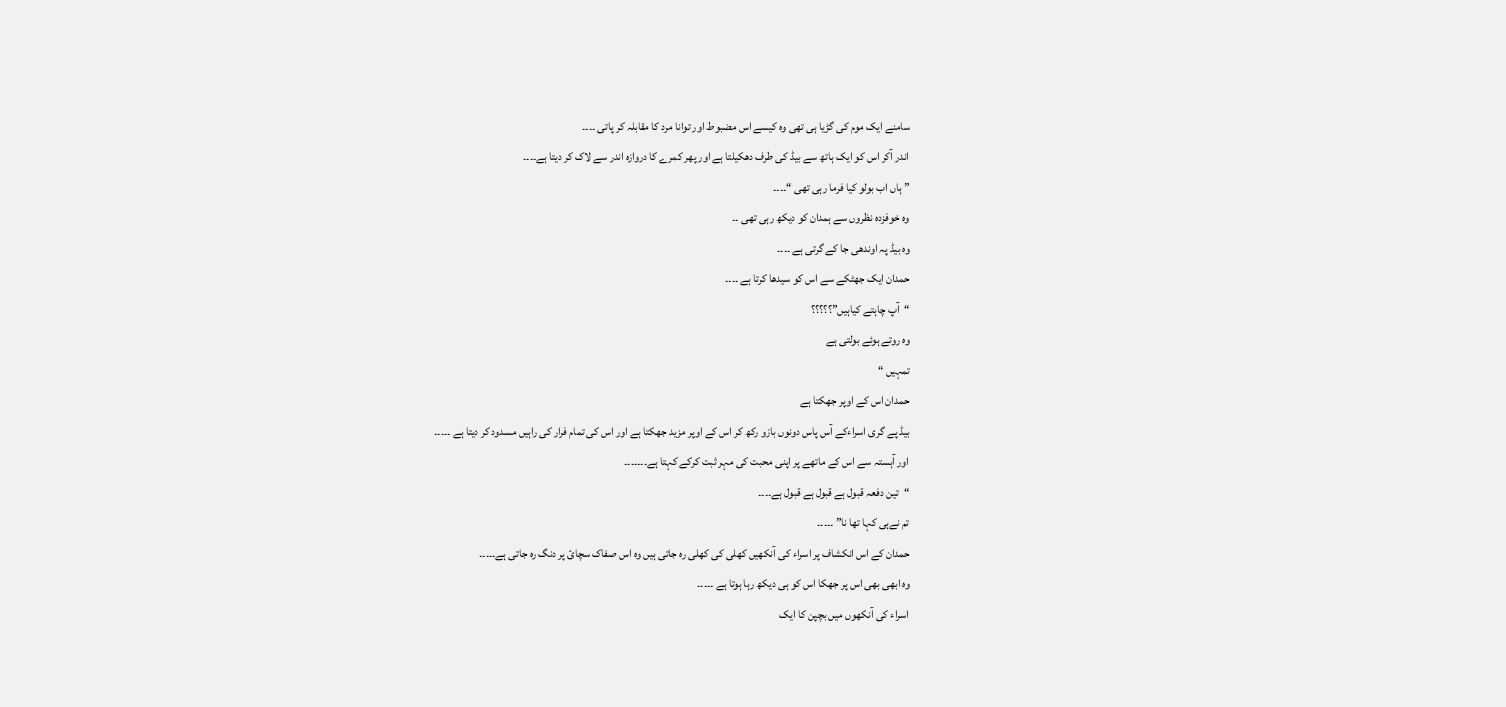سامنے ایک موم کی گڑیا ہی تھی وہ کیسے اس مضبوط اور توانا مرد کا مقابلہ کر پاتی ۔۔۔۔
اندر آکر اس کو ایک ہاتھ سے بیڈ کی طرف دھکیلتا ہے اور پھر کمرے کا دروازہ اندر سے لاک کر دیتا ہے۔۔۔۔
” ہاں اب بولو کیا فرما رہی تھی “۔۔۔۔
وہ خوفزدہ نظروں سے ہمدان کو دیکھ رہی تھی ۔۔
وہ بیڈ پہ اوندھی جا کے گرتی ہے ۔۔۔۔
حمدان ایک جھٹکے سے اس کو سیدھا کرتا ہے ۔۔۔۔
“آپ چاہتے کیاہیں”؟؟؟؟؟
وہ روتے ہوئے بولتی ہے
تمہیں “
حمدان اس کے اوپر جھکتا ہے
بیڈ پے گری اسراءکے آس پاس دونوں بازو رکھ کر اس کے اوپر مزید جھکتا ہے اور اس کی تمام فرار کی راہیں مسدود کر دیتا ہے ۔۔۔۔۔
اور آہستہ سے اس کے ماتھے پر اپنی محبت کی مہر ثبت کرکے کہتا ہے۔۔۔۔۔۔۔
“تین دفعہ قبول ہے قبول ہے قبول ہے۔۔۔۔
تم نےہی کہا تھا نا” ۔۔۔۔۔
حمدان کے اس انکشاف پر اسراء کی آنکھیں کھلی کی کھلی رہ جاتی ہیں وہ اس صفاک سچائ پر دنگ رہ جاتی ہے۔۔۔۔۔
وہ ابھی بھی اس پر جھکا اس کو ہی دیکھ رہا ہوتا ہے ۔۔۔۔۔
اسراء کی آنکھوں میں بچپن کا ایک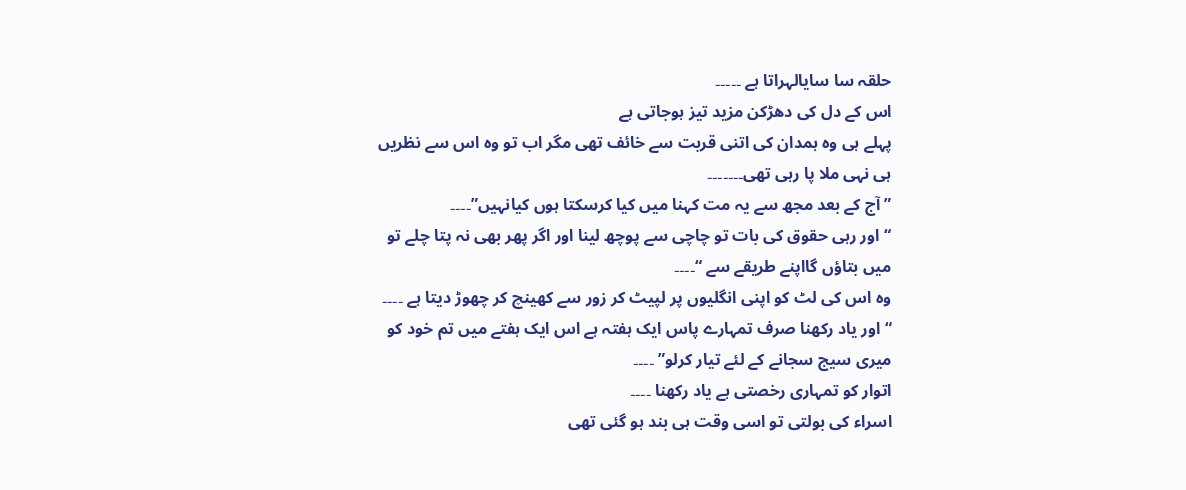حلقہ سا سایالہراتا ہے ۔۔۔۔۔
اس کے دل کی دھڑکن مزید تیز ہوجاتی ہے
پہلے ہی وہ ہمدان کی اتنی قربت سے خائف تھی مگر اب تو وہ اس سے نظریں ہی نہی ملا پا رہی تھی۔۔۔۔۔۔۔
” آج کے بعد مجھ سے یہ مت کہنا میں کیا کرسکتا ہوں کیانہیں”۔۔۔۔
“اور رہی حقوق کی بات تو چاچی سے پوچھ لینا اور اگر پھر بھی نہ پتا چلے تو میں بتاؤں گااپنے طریقے سے “۔۔۔۔
وہ اس کی لٹ کو اپنی انگلیوں پر لپیٹ کر زور سے کھینچ کر چھوڑ دیتا ہے ۔۔۔۔
“اور یاد رکھنا صرف تمہارے پاس ایک ہفتہ ہے اس ایک ہفتے میں تم خود کو میری سیج سجانے کے لئے تیار کرلو” ۔۔۔۔
اتوار کو تمہاری رخصتی ہے یاد رکھنا ۔۔۔۔
اسراء کی بولتی تو اسی وقت ہی بند ہو گئی تھی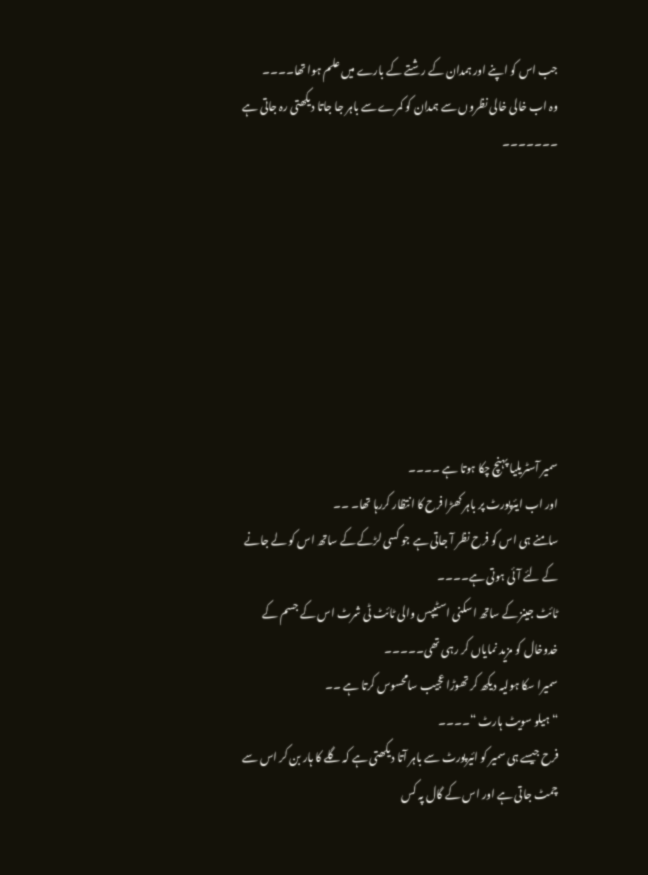جب اس کو اپنے اور ہمدان کے رشتے کے بارے میں علم ہوا تھا۔۔۔۔
وہ اب خالی خالی نظروں سے ہمدان کو کمرے سے باہر جا جاتا دیکھتی رہ جاتی ہے ۔۔۔۔۔۔۔








سمیر آسٹریلیا پہنچ چکا ہوتا ہے ۔۔۔۔
اور اب ایئرپورٹ پر باہر کھڑا فرح کا انتظار کررہا تھا۔ ۔۔
سامنے ہی اس کو فرح نظر آ جاتی ہے جو کسی لڑکے کے ساتھ اس کو لے جانے کے لئے آئی ہوتی ہے۔۔۔۔
ٹائٹ جینز کے ساتھ اسکنی اسٹیپس والی ٹائٹ ٹی شرٹ اس کے جسم کے خدوخال کو مزید نمایاں کر رہی تھی۔۔۔۔۔
سمیرا سکا ہولیہ دیکھ کر تھوڑا عجیب سامحسوس کرتا ہے ۔۔
“ہیلو سویٹ ہارٹ “۔۔۔۔
فرح جیسے ہی سمیر کو ائیرپورٹ سے باہر آتا دیکھتی ہے کہ گلے کا ہار بن کر اس سے چمٹ جاتی ہے اور اس کے گال پہ کس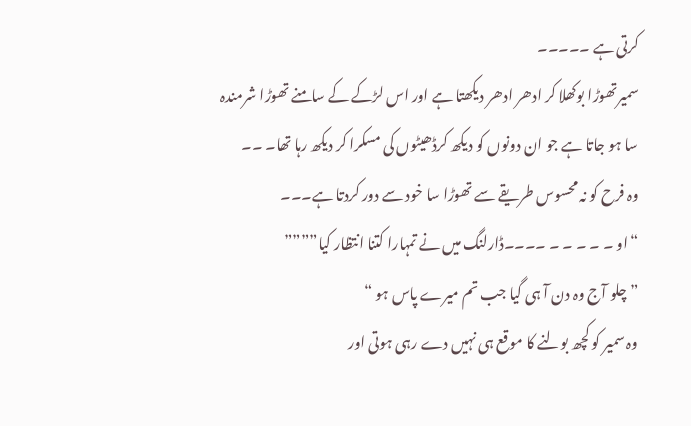کرتی ہے ۔۔۔۔۔
سمیرتھوڑا بوکھلا کر ادھر ادھر دیکھتا ہے اور اس لڑکے کے سامنے تھوڑا شرمندہ سا ہو جاتا ہے جو ان دونوں کو دیکھ کرڈھیٹوں کی مسکرا کر دیکھ رہا تھا۔ ۔۔
وہ فرح کو نہ محسوس طریقے سے تھوڑا سا خود سے دور کردتا ہے۔۔۔
“او ۔ ۔ ۔ ۔ ۔ ۔۔۔۔ڈارلنگ میں نے تمہارا کتنا انتظار کیا””””
” چلو آج وہ دن آ ہی گیا جب تم میرے پاس ہو “
وہ سمیر کو کچھ بولنے کا موقع ہی نہیں دے رہی ہوتی اور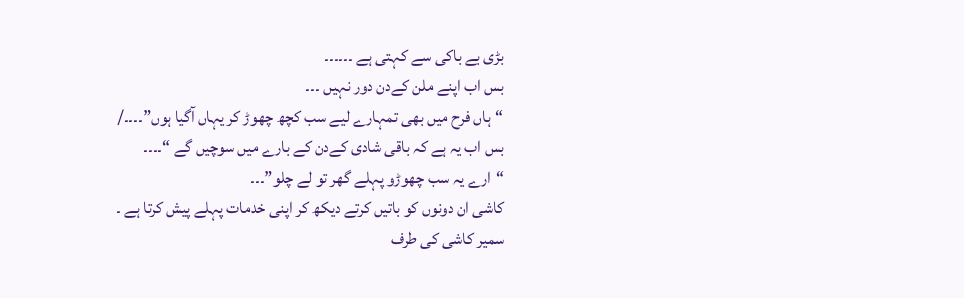بڑی بے باکی سے کہتی ہے ۔۔۔۔۔۔
بس اب اپنے ملن کےدن دور نہیں ۔۔۔
“ہاں فرح میں بھی تمہارے لیے سب کچھ چھوڑ کر یہاں آگیا ہوں”۔۔۔۔/
بس اب یہ ہے کہ باقی شادی کےدن کے بارے میں سوچیں گے “۔۔۔۔
“ارے یہ سب چھوڑو پہلے گھر تو لے چلو”۔۔۔
کاشی ان دونوں کو باتیں کرتے دیکھ کر اپنی خدمات پہلے پیش کرتا ہے ۔
سمیر کاشی کی طرف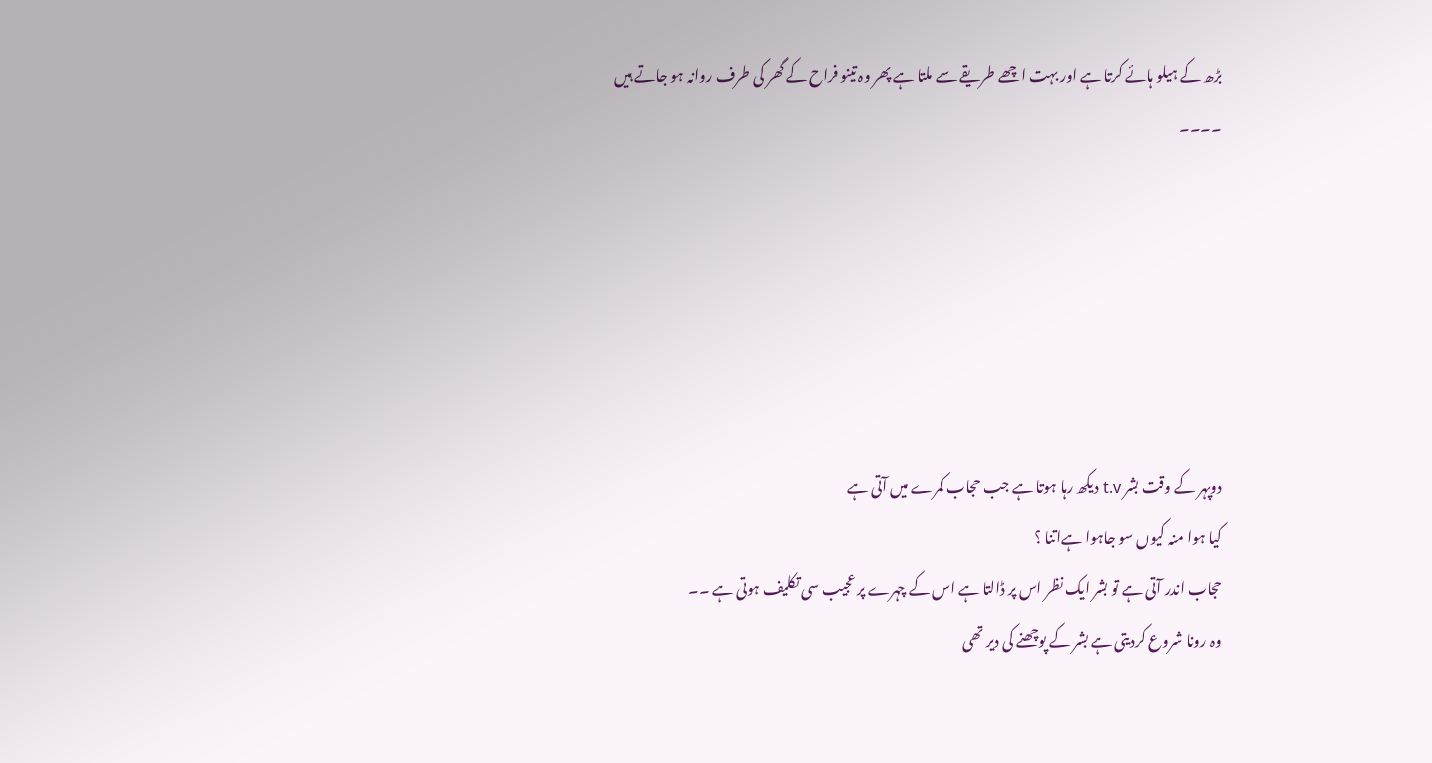بڑھ کے ہیلو ہائے کرتا ہے اور بہت اچھے طریقے سے ملتا ہے پھر وہ تینو فراح کے گھر کی طرف روانہ ہو جاتے ہیں ۔۔۔۔






دوپہر کے وقت بشر t.v دیکھ رہا ہوتا ہے جب حجاب کمرے میں آتی ہے
کیا ہوا منہ کیوں سو جاہوا ہےاتنا ؟
حجاب اندر آتی ہے تو بشر ایک نظر اس پر ڈالتا ہے اس کے چہرے پر عجیب سی تکلیف ہوتی ہے ۔۔
وہ رونا شروع کردیتی ہے بشر کے پوچھنے کی دیر تھی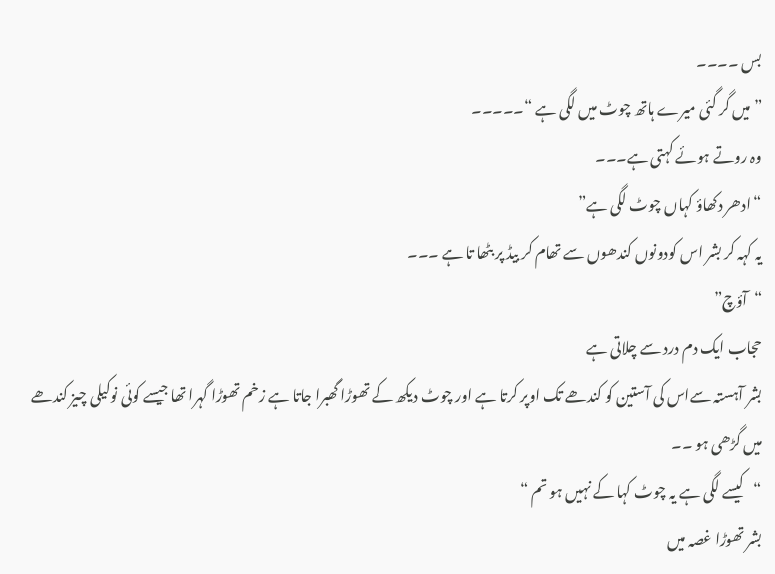بس ۔۔۔۔
” میں گر گئی میرے ہاتھ چوٹ میں لگی ہے “۔۔۔۔۔
وہ روتے ہوئے کہتی ہے۔۔۔
“ادھر دکھاؤ کہاں چوٹ لگی ہے”
یہ کہہ کر بشر اس کودونوں کندھوں سے تھام کر بیڈ پر بٹھا تا ہے ۔۔۔
“آؤچ”
حجاب ایک دم درد سے چلاتی ہے
بشر آہستہ سےاس کی آستین کو کندھے تک اوپر کرتا ہے اور چوٹ دیکھ کے تھوڑا گھبرا جاتا ہے زخم تھوڑا گہرا تھا جیسے کوئی نوکیلی چیز کندھے میں گڑھی ہو ۔۔
“کیسے لگی ہے یہ چوٹ کہا کے نہیں ہو تم “
بشر تھوڑا غصہ میں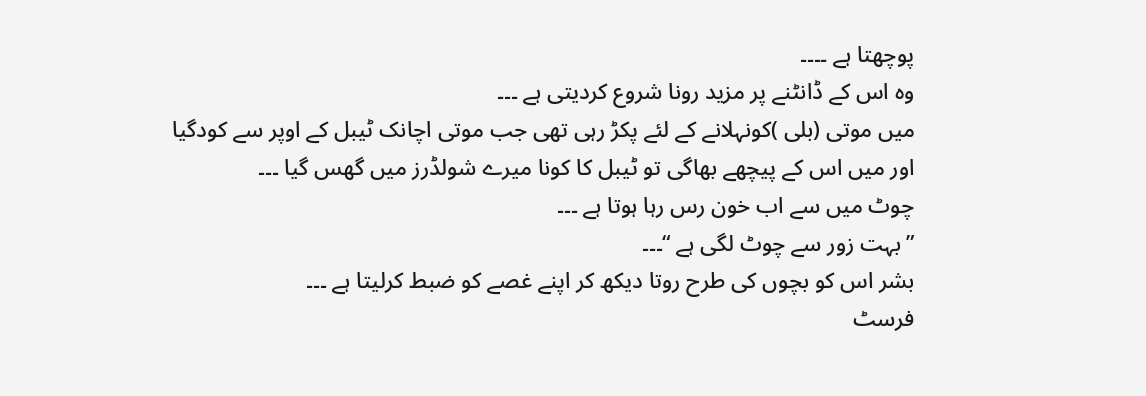پوچھتا ہے ۔۔۔۔
وہ اس کے ڈانٹنے پر مزید رونا شروع کردیتی ہے ۔۔۔
میں موتی (بلی )کونہلانے کے لئے پکڑ رہی تھی جب موتی اچانک ٹیبل کے اوپر سے کودگیا اور میں اس کے پیچھے بھاگی تو ٹیبل کا کونا میرے شولڈرز میں گھس گیا ۔۔۔
چوٹ میں سے اب خون رس رہا ہوتا ہے ۔۔۔
” بہت زور سے چوٹ لگی ہے “۔۔۔
بشر اس کو بچوں کی طرح روتا دیکھ کر اپنے غصے کو ضبط کرلیتا ہے ۔۔۔
فرسٹ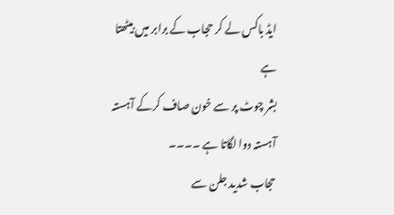ایڈ باکس لے کر حجاب کے برابر میں بیٹھتا ہے
بشر چوٹ پر سے خون صاف کرکے آہستہ آہستہ دوا لگاتا ہے ۔۔۔۔
حجاب شدید جلن سے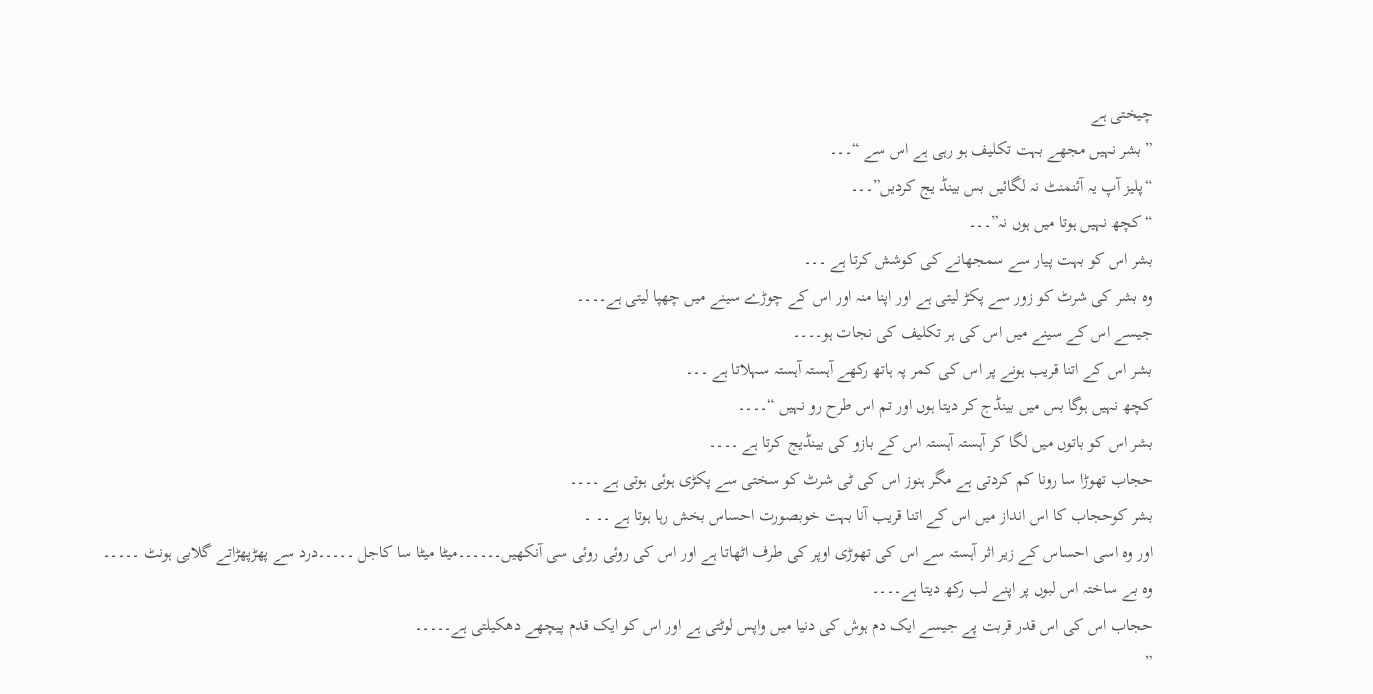چیختی ہے
” بشر نہیں مجھے بہت تکلیف ہو رہی ہے اس سے “۔۔۔
“پلیز آپ یہ آئنمنٹ نہ لگائیں بس بینڈ یج کردیں”۔۔۔
“کچھ نہیں ہوتا میں ہوں نہ”۔۔۔
بشر اس کو بہت پیار سے سمجھانے کی کوشش کرتا ہے ۔۔۔
وہ بشر کی شرٹ کو زور سے پکڑ لیتی ہے اور اپنا منہ اور اس کے چوڑے سینے میں چھپا لیتی ہے۔۔۔۔
جیسے اس کے سینے میں اس کی ہر تکلیف کی نجات ہو۔۔۔۔
بشر اس کے اتنا قریب ہونے پر اس کی کمر پہ ہاتھ رکھے آہستہ آہستہ سہلاتا ہے ۔۔۔
کچھ نہیں ہوگا بس میں بینڈج کر دیتا ہوں اور تم اس طرح رو نہیں “۔۔۔۔
بشر اس کو باتوں میں لگا کر آہستہ آہستہ اس کے بازو کی بینڈیج کرتا ہے ۔۔۔۔
حجاب تھوڑا سا رونا کم کردتی ہے مگر ہنوز اس کی ٹی شرٹ کو سختی سے پکڑی ہوئی ہوتی ہے ۔۔۔۔
بشر کوحجاب کا اس انداز میں اس کے اتنا قریب آنا بہت خوبصورت احساس بخش رہا ہوتا ہے ۔۔ ۔
اور وہ اسی احساس کے زیر اثر آہستہ سے اس کی تھوڑی اوپر کی طرف اٹھاتا ہے اور اس کی روئی روئی سی آنکھیں۔۔۔۔۔۔میٹا میٹا سا کاجل ۔۔۔۔۔درد سے پھڑپھڑاتے گلابی ہونٹ ۔۔۔۔۔
وہ بے ساختہ اس لبوں پر اپنے لب رکھ دیتا ہے۔۔۔۔
حجاب اس کی اس قدر قربت پے جیسے ایک دم ہوش کی دنیا میں واپس لوٹتی ہے اور اس کو ایک قدم پیچھے دھکیلتی ہے۔۔۔۔۔
”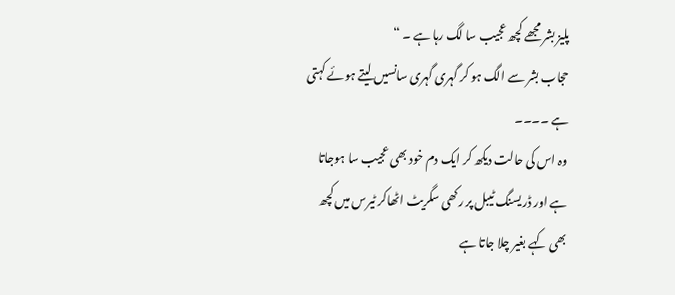پلیز بشر مجھے کچھ عجیب سا لگ رہا ہے ۔ “
حجاب بشر سے الگ ہو کر گہری گہری سانسیں لیتے ہوئے کہتی ہے ۔۔۔۔
وہ اس کی حالت دیکھ کر ایک دم خود بھی عجیب سا ہوجاتا ہے اور ڈریسنگ ٹیبل پر رکھی سگریٹ اٹھاکر ٹیرس میں کچھ بھی کہے بغیر چلا جاتا ہے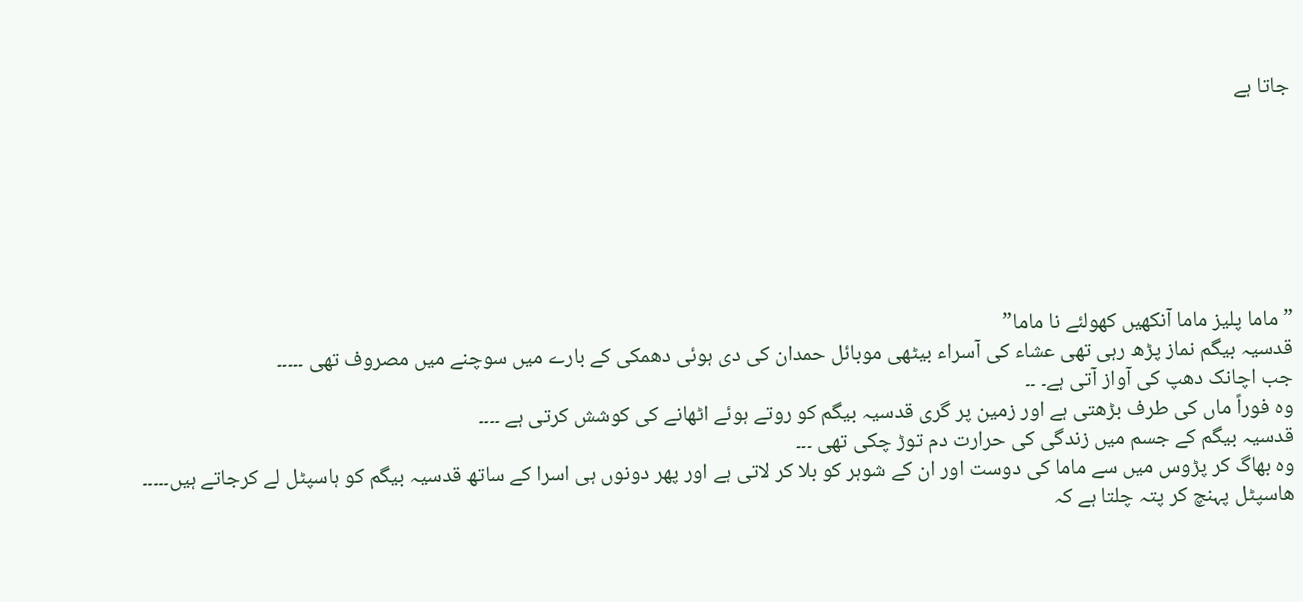جاتا ہے







” ماما پلیز ماما آنکھیں کھولئے نا ماما”
قدسیہ بیگم نماز پڑھ رہی تھی عشاء کی آسراء بیٹھی موبائل حمدان کی دی ہوئی دھمکی کے بارے میں سوچنے میں مصروف تھی ۔۔۔۔۔
جب اچانک دھپ کی آواز آتی ہے۔ ۔۔
وہ فوراً ماں کی طرف بڑھتی ہے اور زمین پر گری قدسیہ بیگم کو روتے ہوئے اٹھانے کی کوشش کرتی ہے ۔۔۔۔
قدسیہ بیگم کے جسم میں زندگی کی حرارت دم توڑ چکی تھی ۔۔۔
وہ بھاگ کر پڑوس میں سے ماما کی دوست اور ان کے شوہر کو بلا کر لاتی ہے اور پھر دونوں ہی اسرا کے ساتھ قدسیہ بیگم کو ہاسپٹل لے کرجاتے ہیں۔۔۔۔۔
ھاسپٹل پہنچ کر پتہ چلتا ہے کہ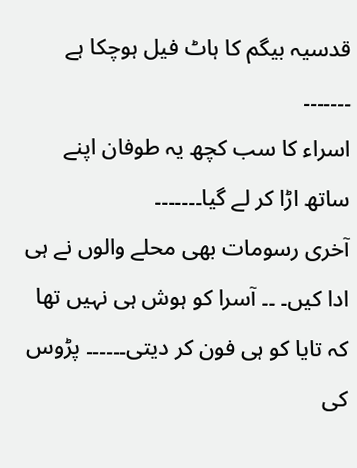قدسیہ بیگم کا ہاٹ فیل ہوچکا ہے ۔۔۔۔۔۔۔
اسراء کا سب کچھ یہ طوفان اپنے ساتھ اڑا کر لے گیا۔۔۔۔۔۔۔
آخری رسومات بھی محلے والوں نے ہی ادا کیں۔ ۔۔ آسرا کو ہوش ہی نہیں تھا کہ تایا کو ہی فون کر دیتی۔۔۔۔۔۔ پڑوس کی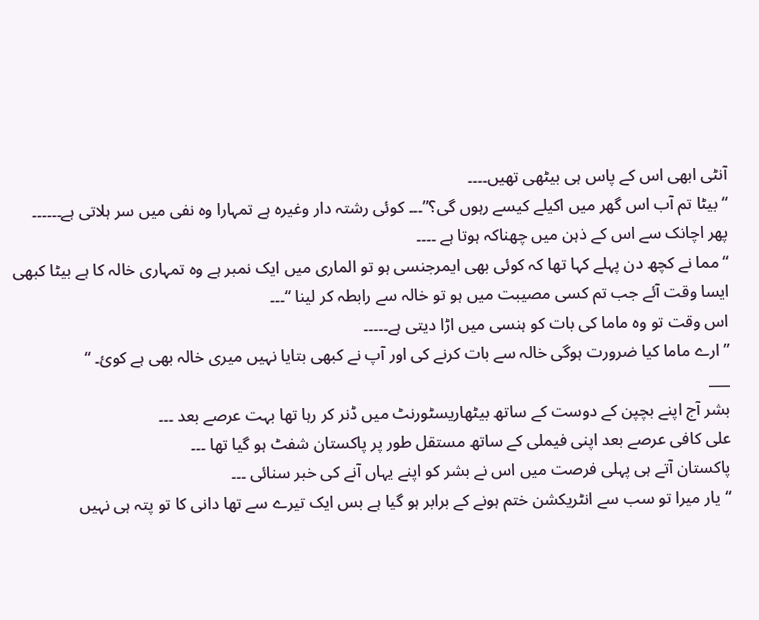آنٹی ابھی اس کے پاس ہی بیٹھی تھیں۔۔۔۔
“بیٹا تم آب اس گھر میں اکیلے کیسے رہوں گی؟”۔۔۔ کوئی رشتہ دار وغیرہ ہے تمہارا وہ نفی میں سر ہلاتی ہے۔۔۔۔۔۔
پھر اچانک سے اس کے ذہن میں چھناکہ ہوتا ہے ۔۔۔۔
“مما نے کچھ دن پہلے کہا تھا کہ کوئی بھی ایمرجنسی ہو تو الماری میں ایک نمبر ہے وہ تمہاری خالہ کا ہے بیٹا کبھی ایسا وقت آئے جب تم کسی مصیبت میں ہو تو خالہ سے رابطہ کر لینا “۔۔۔
اس وقت تو وہ ماما کی بات کو ہنسی میں اڑا دیتی ہے۔۔۔۔۔
” ارے ماما کیا ضرورت ہوگی خالہ سے بات کرنے کی اور آپ نے کبھی بتایا نہیں میری خالہ بھی ہے کوئ۔ “
___
بشر آج اپنے بچپن کے دوست کے ساتھ بیٹھاریسٹورنٹ میں ڈنر کر رہا تھا بہت عرصے بعد ۔۔۔
علی کافی عرصے بعد اپنی فیملی کے ساتھ مستقل طور پر پاکستان شفٹ ہو گیا تھا ۔۔۔
پاکستان آتے ہی پہلی فرصت میں اس نے بشر کو اپنے یہاں آنے کی خبر سنائی ۔۔۔
“یار میرا تو سب سے انٹریکشن ختم ہونے کے برابر ہو گیا ہے بس ایک تیرے سے تھا دانی کا تو پتہ ہی نہیں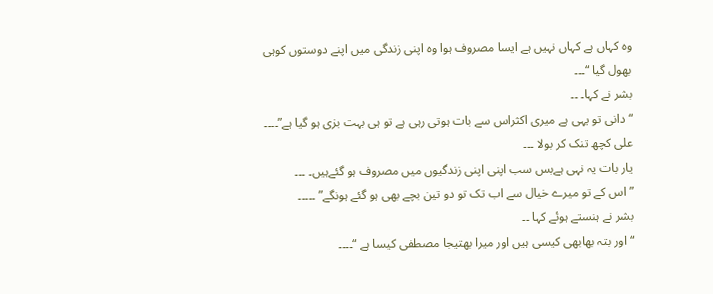وہ کہاں ہے کہاں نہیں ہے ایسا مصروف ہوا وہ اپنی زندگی میں اپنے دوستوں کوہی بھول گیا “۔۔۔
بشر نے کہا۔ ۔۔
“دانی تو یہی ہے میری اکثراس سے بات ہوتی رہی ہے تو ہی بہت بزی ہو گیا ہے”۔۔۔۔
علی کچھ تنک کر بولا ۔۔۔
یار بات یہ نہی ہےبس سب اپنی اپنی زندگیوں میں مصروف ہو گئےہیں۔ ۔۔۔
” اس کے تو میرے خیال سے اب تک تو دو تین بچے بھی ہو گئے ہونگے” ۔۔۔۔۔
بشر نے ہنستے ہوئے کہا ۔۔
“اور بتہ بھابھی کیسی ہیں اور میرا بھتیجا مصطفی کیسا ہے “۔۔۔۔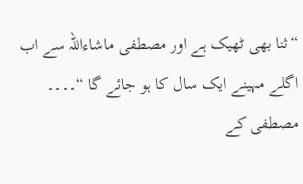“ثنا بھی ٹھیک ہے اور مصطفی ماشاءاللہ سے اب اگلے مہینے ایک سال کا ہو جائے گا “۔۔۔۔
مصطفی کے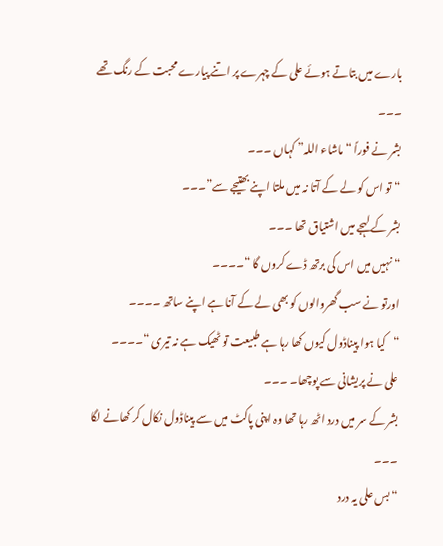بارے میں بتاتے ہوئے علی کے چہرے پر اتنے پیارے محبت کے رنگ تھے ۔۔۔
بشر نے فوراً “ماشاء اللہ” کہاں ۔۔۔
“تو اس کو لے کے آتا نہ میں ملتا اپنے بھتیجے سے”۔۔۔
بشر کے لہجے میں اشتیاق تھا ۔۔۔
“نہیں میں اس کی برتھ ڈے کروں گا “۔۔۔۔
اورتو نے سب گھروالوں کو بھی لے کے آنا ہے اپنے ساتھ ۔۔۔۔
“کیا ہوا پیناڈول کیوں کھا رہا ہے طبیعت تو ٹھیک ہے نہ تیری “۔۔۔۔
علی نے پریشانی سے پوچھا۔ ۔۔۔
بشر کے سر میں درد اٹھ رہا تھا وہ اپنی پاکٹ میں سے پیناڈول نکال کر کھانے لگا ۔۔۔
“بس علی یہ درد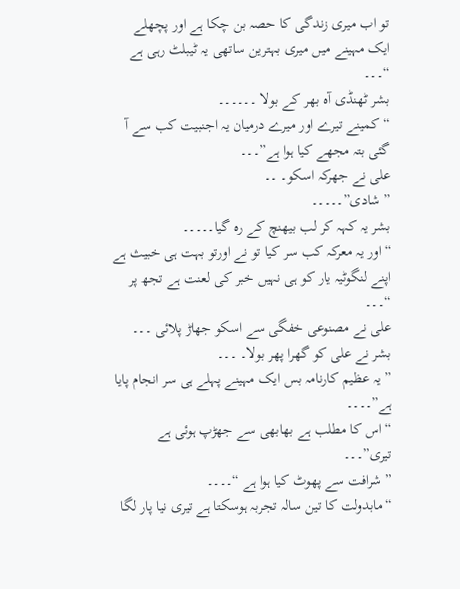تو اب میری زندگی کا حصہ بن چکا ہے اور پچھلے ایک مہینے میں میری بہترین ساتھی یہ ٹیبلٹ رہی ہے “۔۔۔
بشر ٹھنڈی آہ بھر کے بولا ۔۔۔۔۔۔
“کمینے تیرے اور میرے درمیان یہ اجنبیت کب سے آ گئی بتہ مجھے کیا ہوا ہے”۔۔۔
علی نے جھرکہ اسکو۔ ۔۔
” شادی”۔۔۔۔۔
بشر یہ کہہ کر لب بیھنچ کے رہ گیا۔۔۔۔۔
“اور یہ معرکہ کب سر کیا تو نے اورتو بہت ہی خبیث ہے اپنے لنگوٹیہ یار کو ہی نہیں خبر کی لعنت ہے تجھ پر “۔۔۔
علی نے مصنوعی خفگی سے اسکو جھاڑ پلائی ۔۔۔
بشر نے علی کو گھرا پھر بولا۔ ۔۔۔
” یہ عظیم کارنامہ بس ایک مہینے پہلے ہی سر انجام پایا ہے”۔۔۔۔
“اس کا مطلب ہے بھابھی سے جھڑپ ہوئی ہے تیری”۔۔۔
” شرافت سے پھوٹ کیا ہوا ہے “۔۔۔۔
“مابدولت کا تین سالہ تجربہ ہوسکتا ہے تیری نیا پار لگا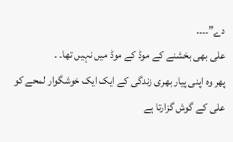دے”۔۔۔۔
علی بھی بخشنے کے موڈ کے موڈ میں نہیں تھا۔ ۔
پھر وہ اپنی پیار بھری زندگی کے ایک ایک خوشگوار لمحے کو علی کے گوش گزارتا ہے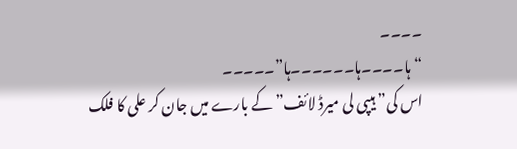۔۔۔۔
“ہا۔۔۔۔ہا۔۔۔۔۔۔ہا”۔۔۔۔۔
اس کی” ہیپی لی میرڈ لائف” کے بارے میں جان کر علی کا فلک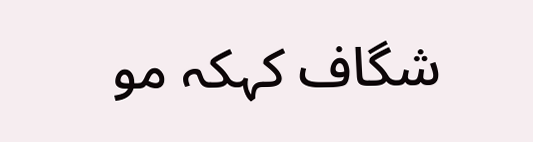شگاف کہکہ مو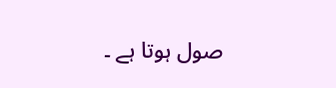صول ہوتا ہے ۔